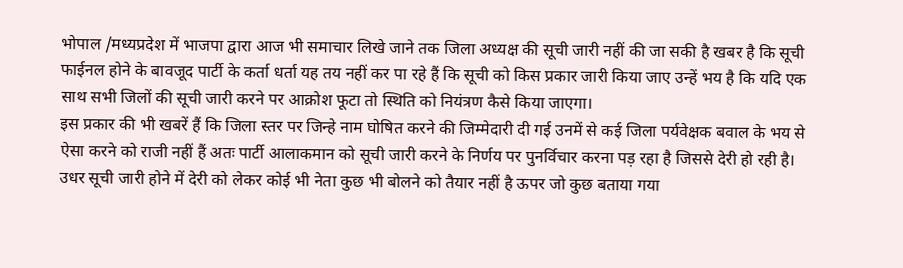भोपाल /मध्यप्रदेश में भाजपा द्वारा आज भी समाचार लिखे जाने तक जिला अध्यक्ष की सूची जारी नहीं की जा सकी है खबर है कि सूची फाईनल होने के बावजूद पार्टी के कर्ता धर्ता यह तय नहीं कर पा रहे हैं कि सूची को किस प्रकार जारी किया जाए उन्हें भय है कि यदि एक साथ सभी जिलों की सूची जारी करने पर आक्रोश फूटा तो स्थिति को नियंत्रण कैसे किया जाएगा।
इस प्रकार की भी खबरें हैं कि जिला स्तर पर जिन्हे नाम घोषित करने की जिम्मेदारी दी गई उनमें से कई जिला पर्यवेक्षक बवाल के भय से ऐसा करने को राजी नहीं हैं अतः पार्टी आलाकमान को सूची जारी करने के निर्णय पर पुनर्विचार करना पड़ रहा है जिससे देरी हो रही है।
उधर सूची जारी होने में देरी को लेकर कोई भी नेता कुछ भी बोलने को तैयार नहीं है ऊपर जो कुछ बताया गया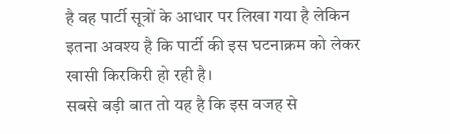है वह पार्टी सूत्रों के आधार पर लिखा गया है लेकिन इतना अवश्य है कि पार्टी की इस घटनाक्रम को लेकर खासी किरकिरी हो रही है।
सबसे बड़ी बात तो यह है कि इस वजह से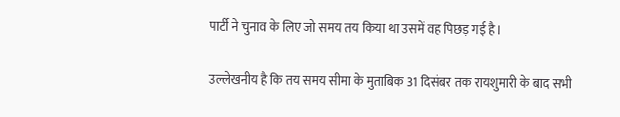पार्टी ने चुनाव के लिए जो समय तय किया था उसमें वह पिछड़ गई है।

उल्लेखनीय है कि तय समय सीमा के मुताबिक 31 दिसंबर तक रायशुमारी के बाद सभी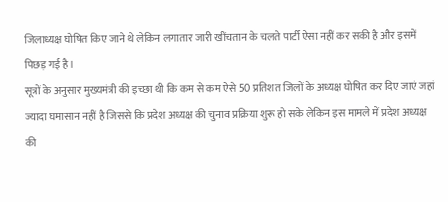जिलाध्यक्ष घोषित किए जाने थे लेकिन लगातार जारी खींचतान के चलते पार्टी ऐसा नहीं कर सकी है और इसमें पिछड़ गई है।
सूत्रों के अनुसार मुख्यमंत्री की इच्छा थी कि कम से कम ऐसे 50 प्रतिशत जिलों के अध्यक्ष घोषित कर दिए जाएं जहां ज्यादा घमासान नहीं है जिससे कि प्रदेश अध्यक्ष की चुनाव प्रक्रिया शुरू हो सके लेकिन इस मामले में प्रदेश अध्यक्ष की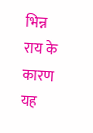भिन्न राय के कारण यह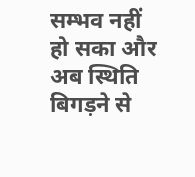सम्भव नहीं हो सका और अब स्थिति बिगड़ने से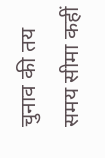चुनाव की तय समय सीमा कहीं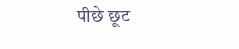पीछे छूट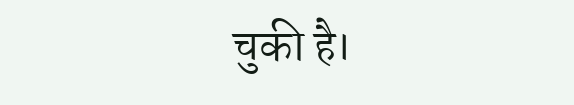चुकी है।